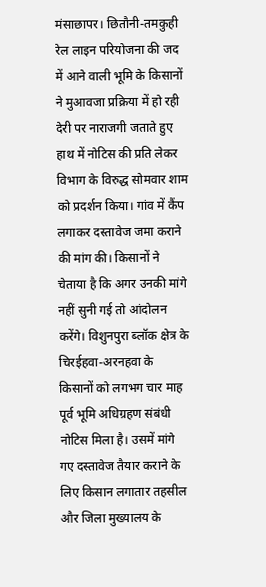मंसाछापर। छितौनी-तमकुही रेल लाइन परियोजना की जद में आने वाली भूमि के किसानों ने मुआवजा प्रक्रिया में हो रही देरी पर नाराजगी जताते हुए हाथ में नोटिस की प्रति लेकर विभाग के विरुद्ध सोमवार शाम को प्रदर्शन किया। गांव में कैंप लगाकर दस्तावेज जमा कराने की मांग की। किसानों ने चेताया है कि अगर उनकी मांगे नहीं सुनी गई तो आंदोलन करेंगे। विशुनपुरा ब्लॉक क्षेत्र के चिरईहवा-अरनहवा के किसानों को लगभग चार माह पूर्व भूमि अधिग्रहण संबंधी नोटिस मिला है। उसमें मांगे गए दस्तावेज तैयार कराने के लिए किसान लगातार तहसील और जिला मुख्यालय के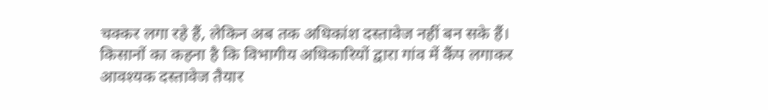चक्कर लगा रहे हैं, लेकिन अब तक अधिकांश दस्तावेज नहीं बन सके हैं।
किसानों का कहना है कि विभागीय अधिकारियों द्वारा गांव में कैंप लगाकर आवश्यक दस्तावेज तैयार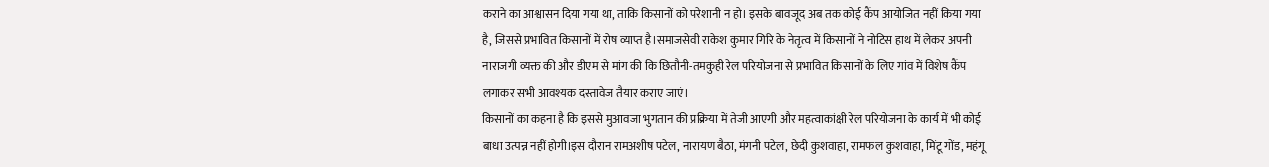कराने का आश्वासन दिया गया था, ताकि किसानों को परेशानी न हो। इसके बावजूद अब तक कोई कैंप आयोजित नहीं किया गया है, जिससे प्रभावित किसानों में रोष व्याप्त है।समाजसेवी राकेश कुमार गिरि के नेतृत्व में किसानों ने नोटिस हाथ में लेकर अपनी नाराजगी व्यक्त की और डीएम से मांग की कि छितौनी-तमकुही रेल परियोजना से प्रभावित किसानों के लिए गांव में विशेष कैंप लगाकर सभी आवश्यक दस्तावेज तैयार कराए जाएं।
किसानों का कहना है कि इससे मुआवजा भुगतान की प्रक्रिया में तेजी आएगी और महत्वाकांक्षी रेल परियोजना के कार्य में भी कोई बाधा उत्पन्न नहीं होगी।इस दौरान रामअशीष पटेल, नारायण बैठा, मंगनी पटेल, छेदी कुशवाहा, रामफल कुशवाहा, मिंटू गोंड, महंगू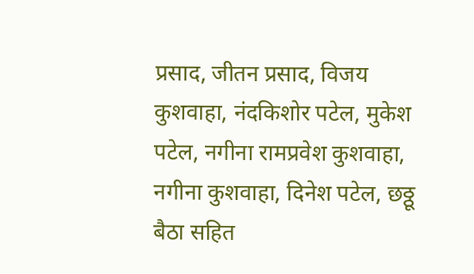प्रसाद, जीतन प्रसाद, विजय कुशवाहा, नंदकिशोर पटेल, मुकेश पटेल, नगीना रामप्रवेश कुशवाहा, नगीना कुशवाहा, दिनेश पटेल, छठ्ठू बैठा सहित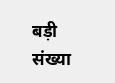बड़ी संख्या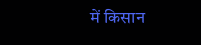में किसान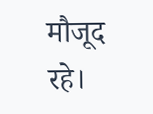मौजूद रहे।